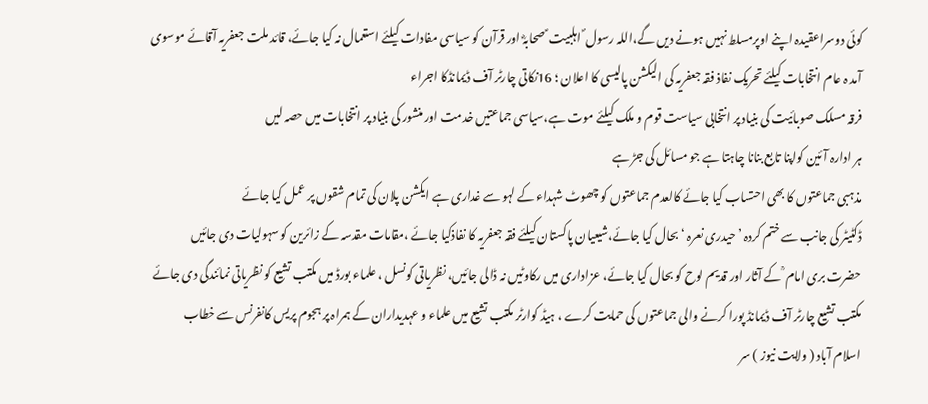کوئی دوسراعقیدہ اپنے اوپرمسلط نہیں ہونے دیں گے،اللہ رسول ؐ اہلبیت ؑ صحابہؓ اور قرآن کو سیاسی مفادات کیلئے استعمال نہ کیا جائے، قائد ملت جعفریہ آقائے موسوی
آمد ہ عام انتخابات کیلئے تحریک نفاذ فقہ جعفریہ کی الیکشن پالیسی کا اعلان ؛ 16نکاتی چارٹر آف ڈیمانڈکا اجراء
فرقہ مسلک صوبائیت کی بنیاد پر انتخابی سیاست قوم و ملک کیلئے موت ہے،سیاسی جماعتیں خدمت اور منشور کی بنیاد پر انتخابات میں حصہ لیں
ہر ادارہ آئین کواپنا تابع بنانا چاہتا ہے جو مسائل کی جڑ ہے
مذہبی جماعتوں کا بھی احتساب کیا جائے کالعدم جماعتوں کو چھوٹ شہداء کے لہو سے غداری ہے ایکشن پلان کی تمام شقوں پر عمل کیا جائے
ڈکٹیٹر کی جانب سے ختم کردہ ’حیدری نعرہ ‘بحال کیا جائے،شیعیان پاکستان کیلئے فقہ جعفریہ کا نفاذکیا جائے ،مقامات مقدسہ کے زائرین کو سہولیات دی جائیں
حضرت بری امام ؒ کے آثار اور قدیم لوح کو بحال کیا جائے، عزاداری میں رکاوٹیں نہ ڈالی جائیں، نظریاتی کونسل ، علماء بورڈ میں مکتب تشیع کو نظریاتی نمائندگی دی جائے
مکتب تشیع چارٹر آف ڈیمانڈ پورا کرنے والی جماعتوں کی حمایت کرے ، ہیڈ کوارٹر مکتب تشیع میں علماء و عہدیداران کے ہمراہ پر ہجوم پریس کانفرنس سے خطاب
اسلام آباد ( ولایت نیوز ) سر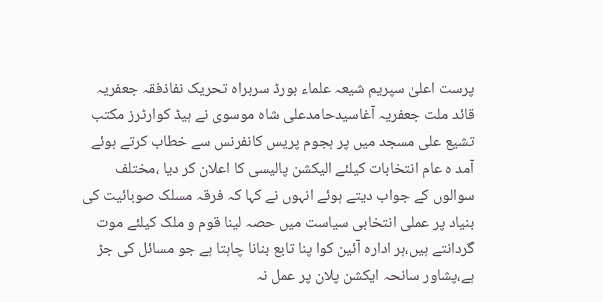پرست اعلیٰ سپریم شیعہ علماء بورڈ سربراہ تحریک نفاذفقہ جعفریہ قائد ملت جعفریہ آغاسیدحامدعلی شاہ موسوی نے ہیڈ کوارٹرز مکتب تشیع علی مسجد میں پر ہجوم پریس کانفرنس سے خطاب کرتے ہوئے آمد ہ عام انتخابات کیلئے الیکشن پالیسی کا اعلان کر دیا ،مختلف سوالوں کے جواب دیتے ہوئے انہوں نے کہا کہ فرقہ مسلک صوبائیت کی بنیاد پر عملی انتخابی سیاست میں حصہ لینا قوم و ملک کیلئے موت گردانتے ہیں،ہر ادارہ آئین کوا پنا تابع بنانا چاہتا ہے جو مسائل کی جڑ ہے،پشاور سانحہ ایکشن پلان پر عمل نہ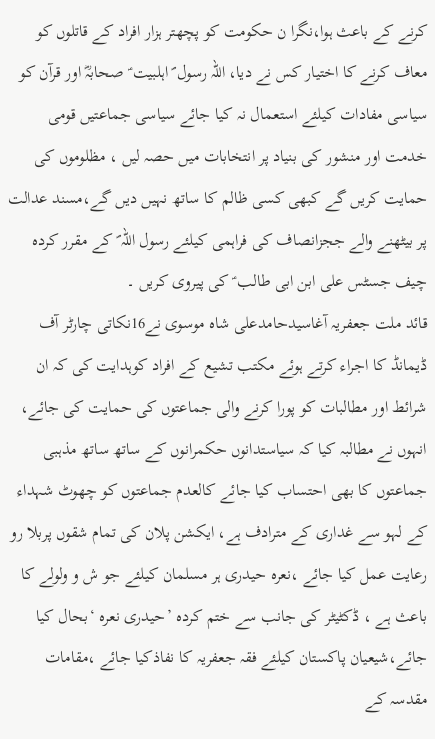کرنے کے باعث ہوا،نگرا ن حکومت کو پچھتر ہزار افراد کے قاتلوں کو معاف کرنے کا اختیار کس نے دیا، اللہ رسول ؐ اہلبیت ؑ صحابہؓ اور قرآن کو سیاسی مفادات کیلئے استعمال نہ کیا جائے سیاسی جماعتیں قومی خدمت اور منشور کی بنیاد پر انتخابات میں حصہ لیں ، مظلوموں کی حمایت کریں گے کبھی کسی ظالم کا ساتھ نہیں دیں گے،مسند عدالت پر بیٹھنے والے ججزانصاف کی فراہمی کیلئے رسول اللہ ؐ کے مقرر کردہ چیف جسٹس علی ابن ابی طالب ؑ کی پیروی کریں ۔
قائد ملت جعفریہ آغاسیدحامدعلی شاہ موسوی نے16نکاتی چارٹر آف ڈیمانڈ کا اجراء کرتے ہوئے مکتب تشیع کے افراد کوہدایت کی کہ ان شرائط اور مطالبات کو پورا کرنے والی جماعتوں کی حمایت کی جائے، انہوں نے مطالبہ کیا کہ سیاستدانوں حکمرانوں کے ساتھ ساتھ مذہبی جماعتوں کا بھی احتساب کیا جائے کالعدم جماعتوں کو چھوٹ شہداء کے لہو سے غداری کے مترادف ہے، ایکشن پلان کی تمام شقوں پربلا رو رعایت عمل کیا جائے ،نعرہ حیدری ہر مسلمان کیلئے جو ش و ولولے کا باعث ہے ، ڈکٹیٹر کی جانب سے ختم کردہ ’حیدری نعرہ ‘بحال کیا جائے،شیعیان پاکستان کیلئے فقہ جعفریہ کا نفاذکیا جائے ،مقامات مقدسہ کے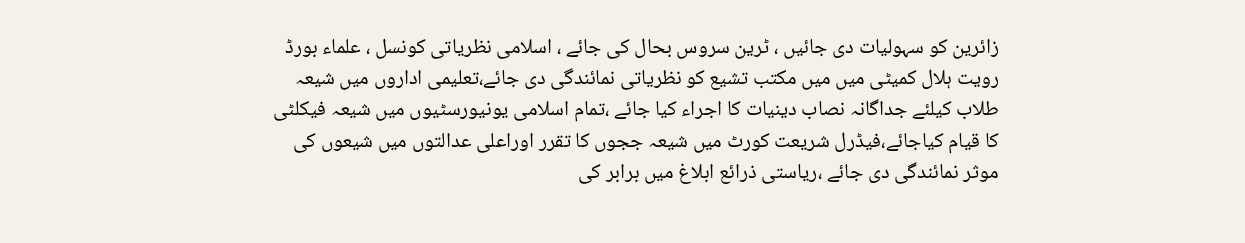زائرین کو سہولیات دی جائیں ، ٹرین سروس بحال کی جائے ، اسلامی نظریاتی کونسل ، علماء بورڈ رویت ہلال کمیٹی میں میں مکتب تشیع کو نظریاتی نمائندگی دی جائے،تعلیمی اداروں میں شیعہ طلاب کیلئے جداگانہ نصاب دینیات کا اجراء کیا جائے ،تمام اسلامی یونیورسٹیوں میں شیعہ فیکلٹی کا قیام کیاجائے،فیڈرل شریعت کورٹ میں شیعہ ججوں کا تقرر اوراعلی عدالتوں میں شیعوں کی موثر نمائندگی دی جائے ،ریاستی ذرائع ابلاغ میں برابر کی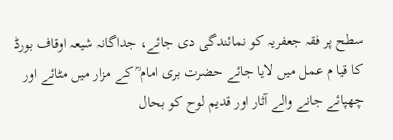سطح پر فقہ جعفریہ کو نمائندگی دی جائے، جداگانہ شیعہ اوقاف بورڈ کا قیا م عمل میں لایا جائے حضرت بری امام ؒ کے مزار میں مٹائے اور چھپائے جانے والے آثار اور قدیم لوح کو بحال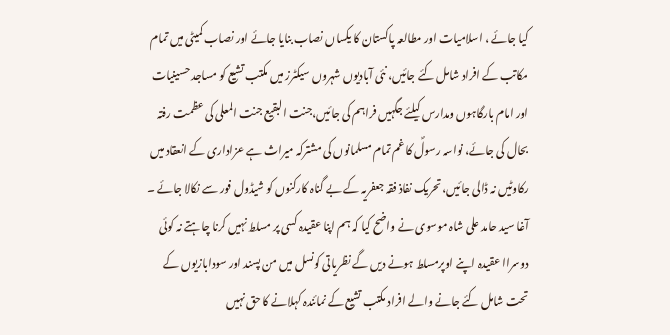کیا جائے ، اسلامیات اور مطالعہ پاکستان کا یکساں نصاب بنایا جائے اور نصاب کمیٹی میں تمام مکاتب کے افراد شامل کئے جائیں، نئی آبادیوں شہروں سیکٹرز میں مکتب تشیع کو مساجد حسینیات اور امام بارگاہوں ومدارس کیلئے جگہیں فراہم کی جائیں،جنت البقیع جنت المعلی کی عظمت رفتہ بحال کی جائے، نواسہ رسولؐ کا غم تمام مسلمانوں کی مشترکہ میراث ہے عزاداری کے انعقاد میں رکاوٹیں نہ ڈالی جائیں، تحریک نفاذ فقہ جعفریہ کے بے گناہ کارکنوں کو شیڈول فور سے نکالا جائے ۔
آغا سید حامد علی شاہ موسوی نے واضح کیا کہ ہم اپنا عقیدہ کسی پر مسلط نہیں کرنا چاہتے نہ کوئی دوسراا عقیدہ اپنے اوپرمسلط ہونے دیں گے نظریاتی کونسل میں من پسند اور سودابازیوں کے تحت شامل کئے جانے والے افراد مکتب تشیع کے نمائندہ کہلانے کا حق نہیں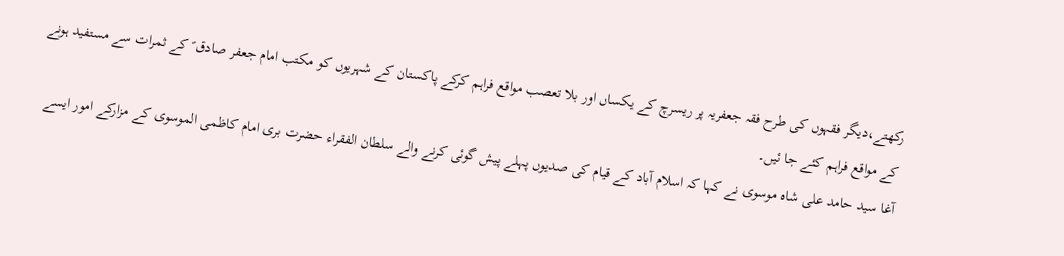رکھتے،دیگر فقہوں کی طرح فقہ جعفریہ پر ریسرچ کے یکساں اور بلا تعصب مواقع فراہم کرکے پاکستان کے شہریوں کو مکتب امام جعفر صادق ؑ کے ثمرات سے مستفید ہونے کے مواقع فراہم کئے جا ئیں۔
آغا سید حامد علی شاہ موسوی نے کہا کہ اسلام آباد کے قیام کی صدیوں پہلے پیش گوئی کرنے والے سلطان الفقراء حضرت بری امام کاظمی الموسوی کے مزارکے امور ایسے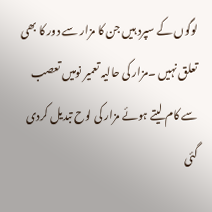لوگوں کے سپرد ہیں جن کا مزار سے دور کا بھی تعلق نہیں ۔مزار کی حالیہ تعمیر نومیں تعصب سے کام لیتے ہوئے مزار کی لوح تبدیل کردی گئی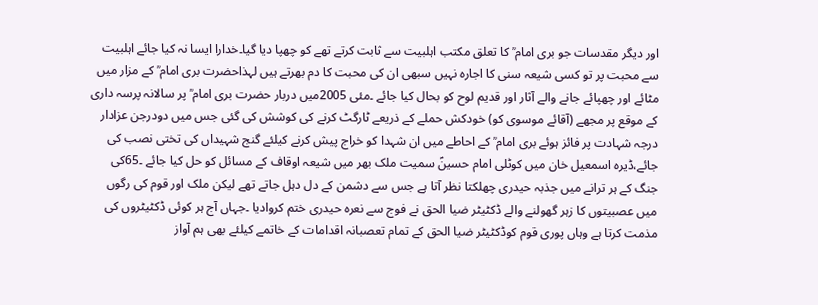اور دیگر مقدسات جو بری امام ؒ کا تعلق مکتب اہلبیت سے ثابت کرتے تھے کو چھپا دیا گیا۔خدارا ایسا نہ کیا جائے اہلبیت سے محبت پر تو کسی شیعہ سنی کا اجارہ نہیں سبھی ان کی محبت کا دم بھرتے ہیں لہذاحضرت بری امام ؒ کے مزار میں مٹائے اور چھپائے جانے والے آثار اور قدیم لوح کو بحال کیا جائے ۔مئی 2005میں دربار حضرت بری امام ؒ پر سالانہ پرسہ داری کے موقع پر مجھے (آقائے موسوی کو) خودکش حملے کے ذریعے ٹارگٹ کرنے کی کوشش کی گئی جس میں دودرجن عزادار درجہ شہادت پر فائز ہوئے بری امام ؒ کے احاطے میں ان شہدا کو خراج پیش کرنے کیلئے گنج شہیداں کی تختی نصب کی جائے،ڈیرہ اسمعیل خان میں کوٹلی امام حسینؑ سمیت ملک بھر میں شیعہ اوقاف کے مسائل کو حل کیا جائے ۔65کی جنگ کے ہر ترانے میں جذبہ حیدری چھلکتا نظر آتا ہے جس سے دشمن کے دل دہل جاتے تھے لیکن ملک اور قوم کی رگوں میں عصبیتوں کا زہر گھولنے والے ڈکٹیٹر ضیا الحق نے فوج سے نعرہ حیدری ختم کروادیا ۔جہاں آج ہر کوئی ڈکٹیٹروں کی مذمت کرتا ہے وہاں پوری قوم کوڈکٹیٹر ضیا الحق کے تمام تعصبانہ اقدامات کے خاتمے کیلئے بھی ہم آواز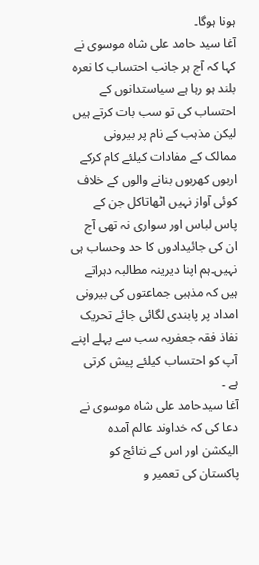ہونا ہوگا۔
آغا سید حامد علی شاہ موسوی نے کہا کہ آج ہر جانب احتساب کا نعرہ بلند ہو رہا ہے سیاستدانوں کے احتساب کی تو سب بات کرتے ہیں لیکن مذہب کے نام پر بیرونی ممالک کے مفادات کیلئے کام کرکے اربوں کھربوں بنانے والوں کے خلاف کوئی آواز نہیں اٹھاتاکل جن کے پاس لباس اور سواری نہ تھی آج ان کی جائیدادوں کا حد وحساب ہی نہیں۔ہم اپنا دیرینہ مطالبہ دہراتے ہیں کہ مذہبی جماعتوں کی بیرونی امداد پر پابندی لگائی جائے تحریک نفاذ فقہ جعفریہ سب سے پہلے اپنے آپ کو احتساب کیلئے پیش کرتی ہے ۔
آغا سیدحامد علی شاہ موسوی نے دعا کی کہ خداوند عالم آمدہ الیکشن اور اس کے نتائج کو پاکستان کی تعمیر و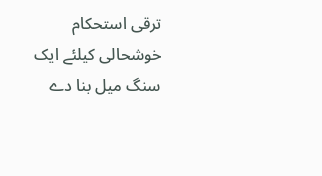ترقی استحکام خوشحالی کیلئے ایک سنگ میل بنا دے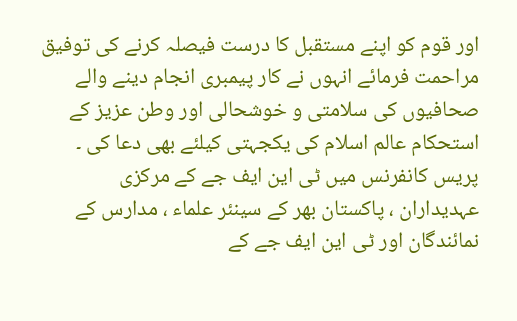اور قوم کو اپنے مستقبل کا درست فیصلہ کرنے کی توفیق مراحمت فرمائے انہوں نے کار پیمبری انجام دینے والے صحافیوں کی سلامتی و خوشحالی اور وطن عزیز کے استحکام عالم اسلام کی یکجہتی کیلئے بھی دعا کی ۔
پریس کانفرنس میں ٹی این ایف جے کے مرکزی عہدیداران ، پاکستان بھر کے سینئر علماء ، مدارس کے نمائندگان اور ٹی این ایف جے کے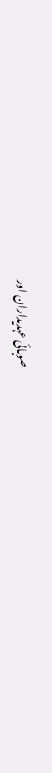صوبائی عہدیداران اور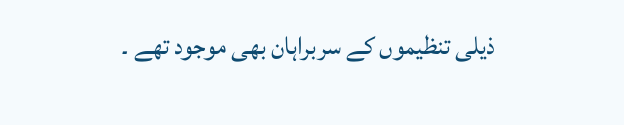ذیلی تنظیموں کے سربراہان بھی موجود تھے ۔